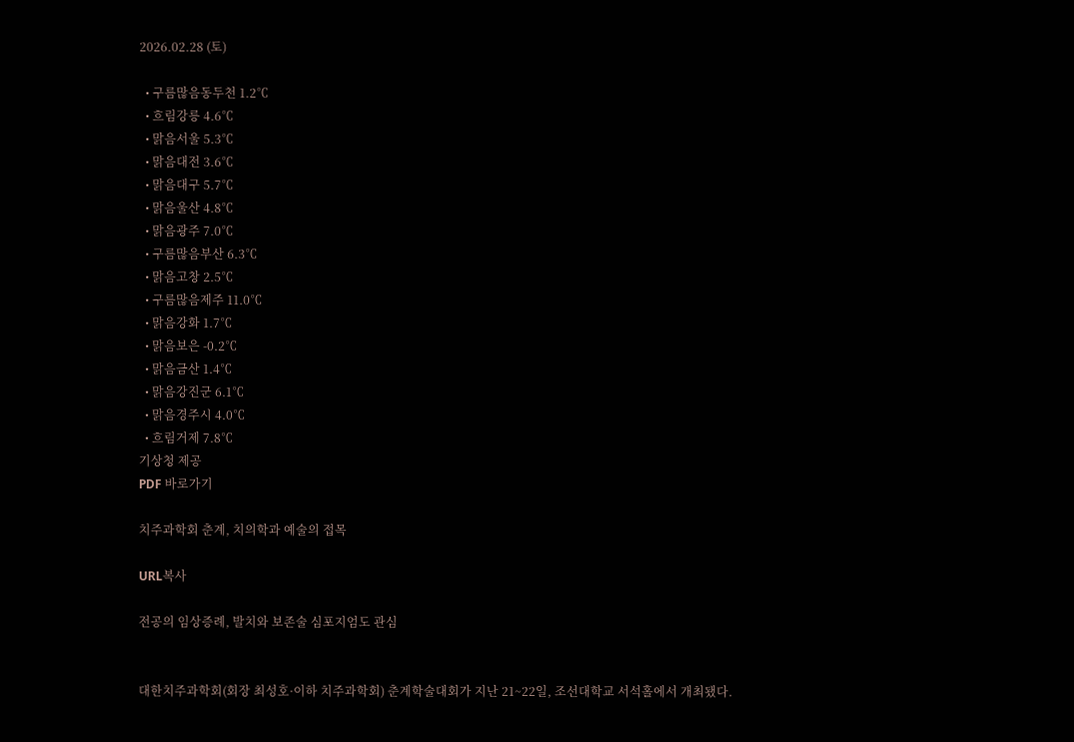2026.02.28 (토)

  • 구름많음동두천 1.2℃
  • 흐림강릉 4.6℃
  • 맑음서울 5.3℃
  • 맑음대전 3.6℃
  • 맑음대구 5.7℃
  • 맑음울산 4.8℃
  • 맑음광주 7.0℃
  • 구름많음부산 6.3℃
  • 맑음고창 2.5℃
  • 구름많음제주 11.0℃
  • 맑음강화 1.7℃
  • 맑음보은 -0.2℃
  • 맑음금산 1.4℃
  • 맑음강진군 6.1℃
  • 맑음경주시 4.0℃
  • 흐림거제 7.8℃
기상청 제공
PDF 바로가기

치주과학회 춘계, 치의학과 예술의 접목

URL복사

전공의 임상증례, 발치와 보존술 심포지엄도 관심


대한치주과학회(회장 최성호·이하 치주과학회) 춘계학술대회가 지난 21~22일, 조선대학교 서석홀에서 개최됐다.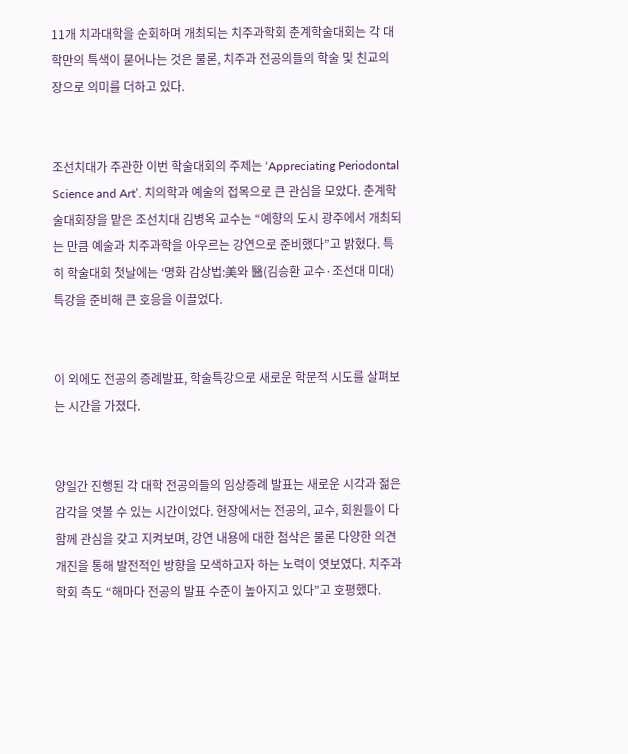11개 치과대학을 순회하며 개최되는 치주과학회 춘계학술대회는 각 대학만의 특색이 묻어나는 것은 물론, 치주과 전공의들의 학술 및 친교의 장으로 의미를 더하고 있다.


조선치대가 주관한 이번 학술대회의 주제는 ‘Appreciating Periodontal Science and Art’. 치의학과 예술의 접목으로 큰 관심을 모았다. 춘계학술대회장을 맡은 조선치대 김병옥 교수는 “예향의 도시 광주에서 개최되는 만큼 예술과 치주과학을 아우르는 강연으로 준비했다”고 밝혔다. 특히 학술대회 첫날에는 ‘명화 감상법:美와 醫(김승환 교수·조선대 미대) 특강을 준비해 큰 호응을 이끌었다.


이 외에도 전공의 증례발표, 학술특강으로 새로운 학문적 시도를 살펴보는 시간을 가졌다.


양일간 진행된 각 대학 전공의들의 임상증례 발표는 새로운 시각과 젊은 감각을 엿볼 수 있는 시간이었다. 현장에서는 전공의, 교수, 회원들이 다함께 관심을 갖고 지켜보며, 강연 내용에 대한 첨삭은 물론 다양한 의견개진을 통해 발전적인 방향을 모색하고자 하는 노력이 엿보였다. 치주과학회 측도 “해마다 전공의 발표 수준이 높아지고 있다”고 호평했다.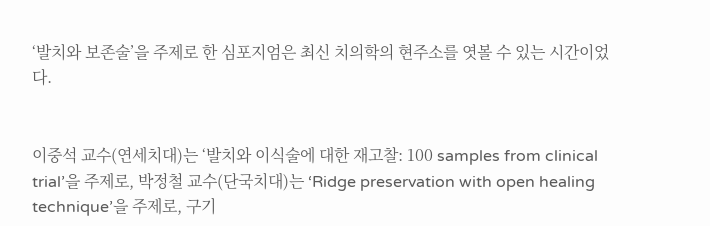‘발치와 보존술’을 주제로 한 심포지엄은 최신 치의학의 현주소를 엿볼 수 있는 시간이었다.


이중석 교수(연세치대)는 ‘발치와 이식술에 대한 재고찰: 100 samples from clinical trial’을 주제로, 박정철 교수(단국치대)는 ‘Ridge preservation with open healing technique’을 주제로, 구기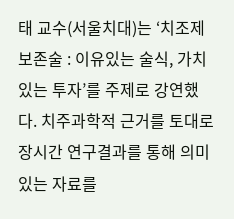태 교수(서울치대)는 ‘치조제 보존술 : 이유있는 술식, 가치있는 투자’를 주제로 강연했다. 치주과학적 근거를 토대로 장시간 연구결과를 통해 의미있는 자료를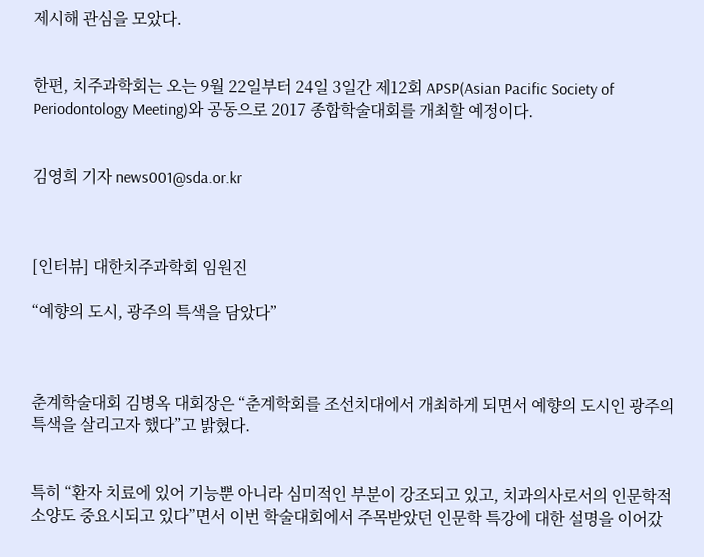제시해 관심을 모았다.


한편, 치주과학회는 오는 9월 22일부터 24일 3일간 제12회 APSP(Asian Pacific Society of Periodontology Meeting)와 공동으로 2017 종합학술대회를 개최할 예정이다.


김영희 기자 news001@sda.or.kr



[인터뷰] 대한치주과학회 임원진

“예향의 도시, 광주의 특색을 담았다”



춘계학술대회 김병옥 대회장은 “춘계학회를 조선치대에서 개최하게 되면서 예향의 도시인 광주의 특색을 살리고자 했다”고 밝혔다.


특히 “환자 치료에 있어 기능뿐 아니라 심미적인 부분이 강조되고 있고, 치과의사로서의 인문학적 소양도 중요시되고 있다”면서 이번 학술대회에서 주목받았던 인문학 특강에 대한 설명을 이어갔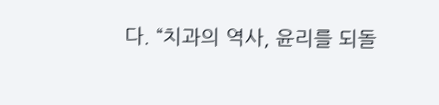다. “치과의 역사, 윤리를 되돌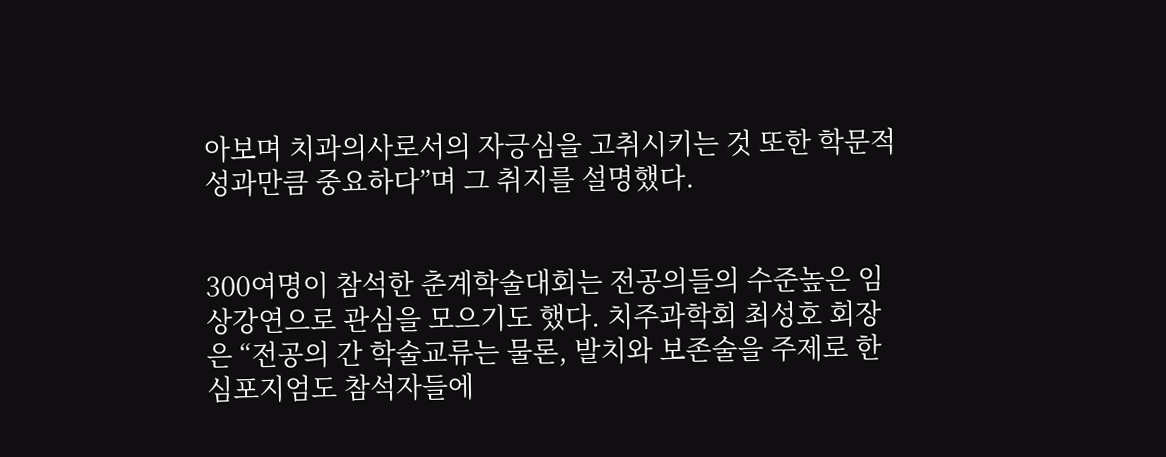아보며 치과의사로서의 자긍심을 고취시키는 것 또한 학문적 성과만큼 중요하다”며 그 취지를 설명했다.


300여명이 참석한 춘계학술대회는 전공의들의 수준높은 임상강연으로 관심을 모으기도 했다. 치주과학회 최성호 회장은 “전공의 간 학술교류는 물론, 발치와 보존술을 주제로 한 심포지엄도 참석자들에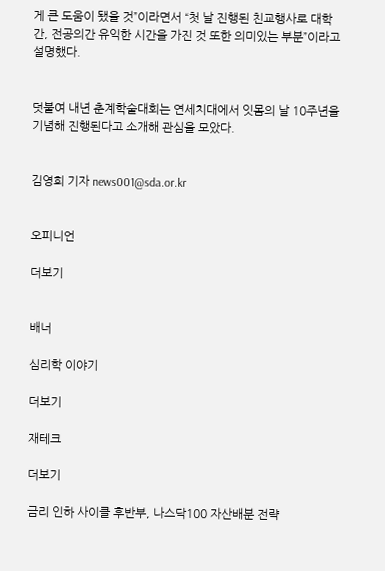게 큰 도움이 됐을 것”이라면서 “첫 날 진행된 친교행사로 대학간, 전공의간 유익한 시간을 가진 것 또한 의미있는 부분”이라고 설명했다.


덧붙여 내년 춘계학술대회는 연세치대에서 잇몸의 날 10주년을 기념해 진행된다고 소개해 관심을 모았다.


김영희 기자 news001@sda.or.kr


오피니언

더보기


배너

심리학 이야기

더보기

재테크

더보기

금리 인하 사이클 후반부, 나스닥100 자산배분 전략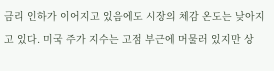금리 인하가 이어지고 있음에도 시장의 체감 온도는 낮아지고 있다. 미국 주가 지수는 고점 부근에 머물러 있지만 상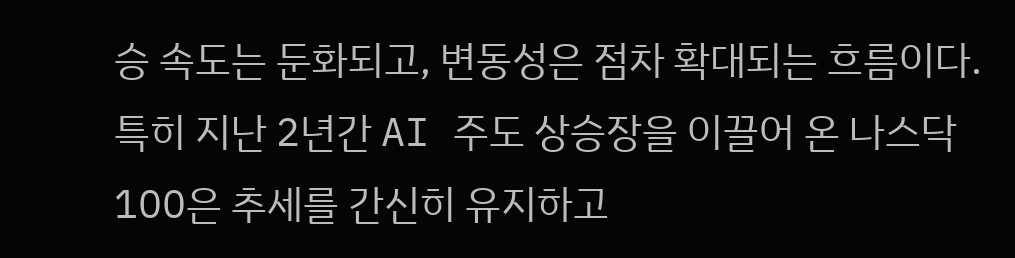승 속도는 둔화되고, 변동성은 점차 확대되는 흐름이다. 특히 지난 2년간 AI 주도 상승장을 이끌어 온 나스닥100은 추세를 간신히 유지하고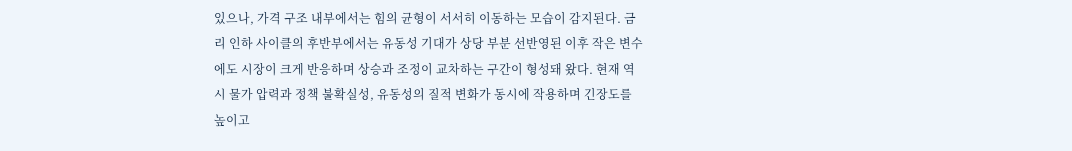있으나, 가격 구조 내부에서는 힘의 균형이 서서히 이동하는 모습이 감지된다. 금리 인하 사이클의 후반부에서는 유동성 기대가 상당 부분 선반영된 이후 작은 변수에도 시장이 크게 반응하며 상승과 조정이 교차하는 구간이 형성돼 왔다. 현재 역시 물가 압력과 정책 불확실성, 유동성의 질적 변화가 동시에 작용하며 긴장도를 높이고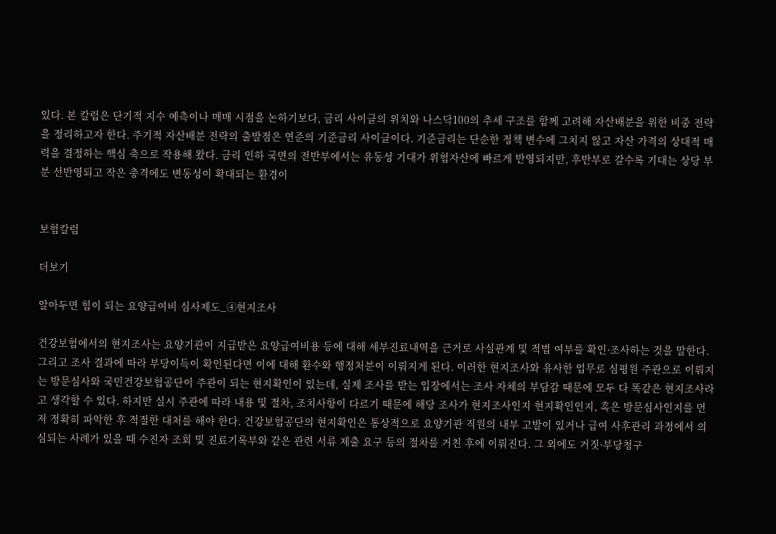있다. 본 칼럼은 단기적 지수 예측이나 매매 시점을 논하기보다, 금리 사이클의 위치와 나스닥100의 추세 구조를 함께 고려해 자산배분을 위한 비중 전략을 정리하고자 한다. 주기적 자산배분 전략의 출발점은 연준의 기준금리 사이클이다. 기준금리는 단순한 정책 변수에 그치지 않고 자산 가격의 상대적 매력을 결정하는 핵심 축으로 작용해 왔다. 금리 인하 국면의 전반부에서는 유동성 기대가 위험자산에 빠르게 반영되지만, 후반부로 갈수록 기대는 상당 부분 선반영되고 작은 충격에도 변동성이 확대되는 환경이


보험칼럼

더보기

알아두면 힘이 되는 요양급여비 심사제도_④현지조사

건강보험에서의 현지조사는 요양기관이 지급받은 요양급여비용 등에 대해 세부진료내역을 근거로 사실관계 및 적법 여부를 확인·조사하는 것을 말한다. 그리고 조사 결과에 따라 부당이득이 확인된다면 이에 대해 환수와 행정처분이 이뤄지게 된다. 이러한 현지조사와 유사한 업무로 심평원 주관으로 이뤄지는 방문심사와 국민건강보험공단이 주관이 되는 현지확인이 있는데, 실제 조사를 받는 입장에서는 조사 자체의 부담감 때문에 모두 다 똑같은 현지조사라고 생각할 수 있다. 하지만 실시 주관에 따라 내용 및 절차, 조치사항이 다르기 때문에 해당 조사가 현지조사인지 현지확인인지, 혹은 방문심사인지를 먼저 정확히 파악한 후 적절한 대처를 해야 한다. 건강보험공단의 현지확인은 통상적으로 요양기관 직원의 내부 고발이 있거나 급여 사후관리 과정에서 의심되는 사례가 있을 때 수진자 조회 및 진료기록부와 같은 관련 서류 제출 요구 등의 절차를 거친 후에 이뤄진다. 그 외에도 거짓·부당청구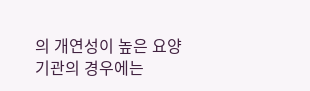의 개연성이 높은 요양기관의 경우에는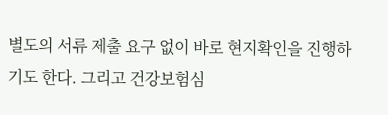별도의 서류 제출 요구 없이 바로 현지확인을 진행하기도 한다. 그리고 건강보험심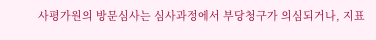사평가원의 방문심사는 심사과정에서 부당청구가 의심되거나, 지표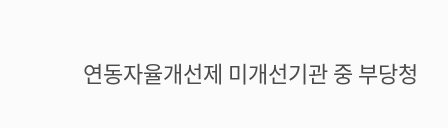연동자율개선제 미개선기관 중 부당청